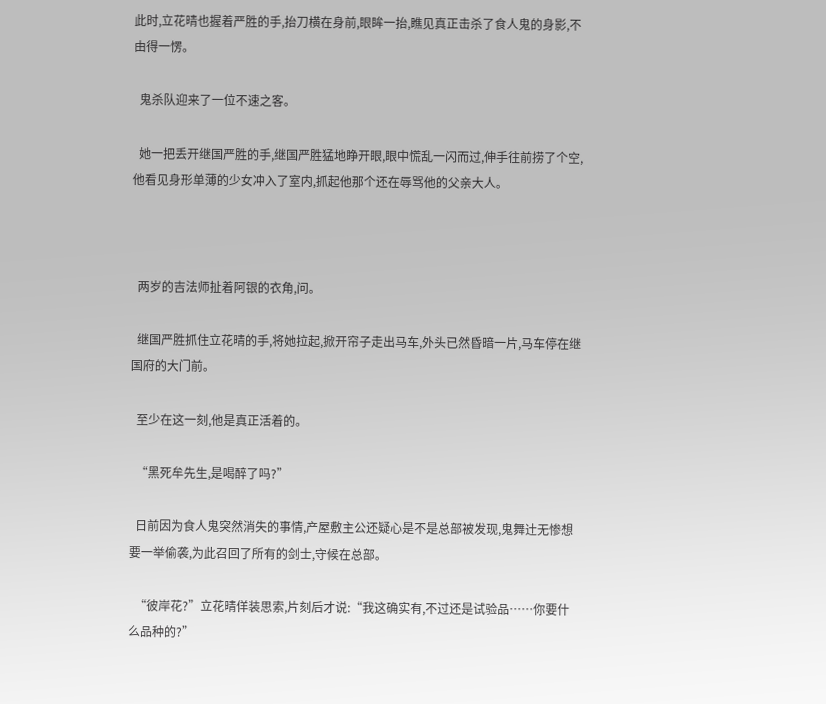此时,立花晴也握着严胜的手,抬刀横在身前,眼眸一抬,瞧见真正击杀了食人鬼的身影,不由得一愣。

  鬼杀队迎来了一位不速之客。

  她一把丢开继国严胜的手,继国严胜猛地睁开眼,眼中慌乱一闪而过,伸手往前捞了个空,他看见身形单薄的少女冲入了室内,抓起他那个还在辱骂他的父亲大人。



  两岁的吉法师扯着阿银的衣角,问。

  继国严胜抓住立花晴的手,将她拉起,掀开帘子走出马车,外头已然昏暗一片,马车停在继国府的大门前。

  至少在这一刻,他是真正活着的。

  “黑死牟先生,是喝醉了吗?”

  日前因为食人鬼突然消失的事情,产屋敷主公还疑心是不是总部被发现,鬼舞辻无惨想要一举偷袭,为此召回了所有的剑士,守候在总部。

  “彼岸花?”立花晴佯装思索,片刻后才说:“我这确实有,不过还是试验品……你要什么品种的?”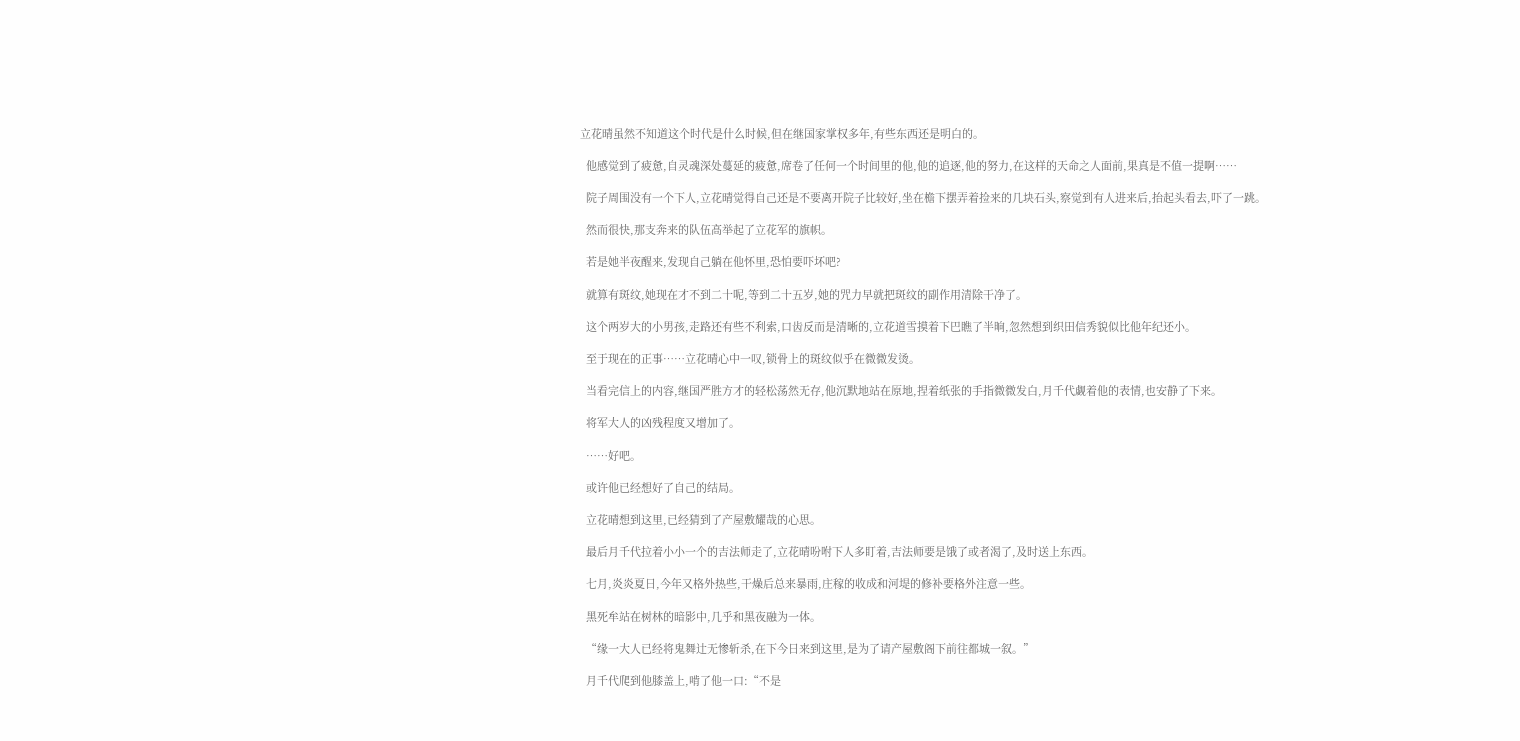立花晴虽然不知道这个时代是什么时候,但在继国家掌权多年,有些东西还是明白的。

  他感觉到了疲惫,自灵魂深处蔓延的疲惫,席卷了任何一个时间里的他,他的追逐,他的努力,在这样的天命之人面前,果真是不值一提啊……

  院子周围没有一个下人,立花晴觉得自己还是不要离开院子比较好,坐在檐下摆弄着捡来的几块石头,察觉到有人进来后,抬起头看去,吓了一跳。

  然而很快,那支奔来的队伍高举起了立花军的旗帜。

  若是她半夜醒来,发现自己躺在他怀里,恐怕要吓坏吧?

  就算有斑纹,她现在才不到二十呢,等到二十五岁,她的咒力早就把斑纹的副作用清除干净了。

  这个两岁大的小男孩,走路还有些不利索,口齿反而是清晰的,立花道雪摸着下巴瞧了半晌,忽然想到织田信秀貌似比他年纪还小。

  至于现在的正事……立花晴心中一叹,锁骨上的斑纹似乎在微微发烫。

  当看完信上的内容,继国严胜方才的轻松荡然无存,他沉默地站在原地,捏着纸张的手指微微发白,月千代觑着他的表情,也安静了下来。

  将军大人的凶残程度又增加了。

  ……好吧。

  或许他已经想好了自己的结局。

  立花晴想到这里,已经猜到了产屋敷耀哉的心思。

  最后月千代拉着小小一个的吉法师走了,立花晴吩咐下人多盯着,吉法师要是饿了或者渴了,及时送上东西。

  七月,炎炎夏日,今年又格外热些,干燥后总来暴雨,庄稼的收成和河堤的修补要格外注意一些。

  黑死牟站在树林的暗影中,几乎和黑夜融为一体。

  “缘一大人已经将鬼舞辻无惨斩杀,在下今日来到这里,是为了请产屋敷阁下前往都城一叙。”

  月千代爬到他膝盖上,啃了他一口:“不是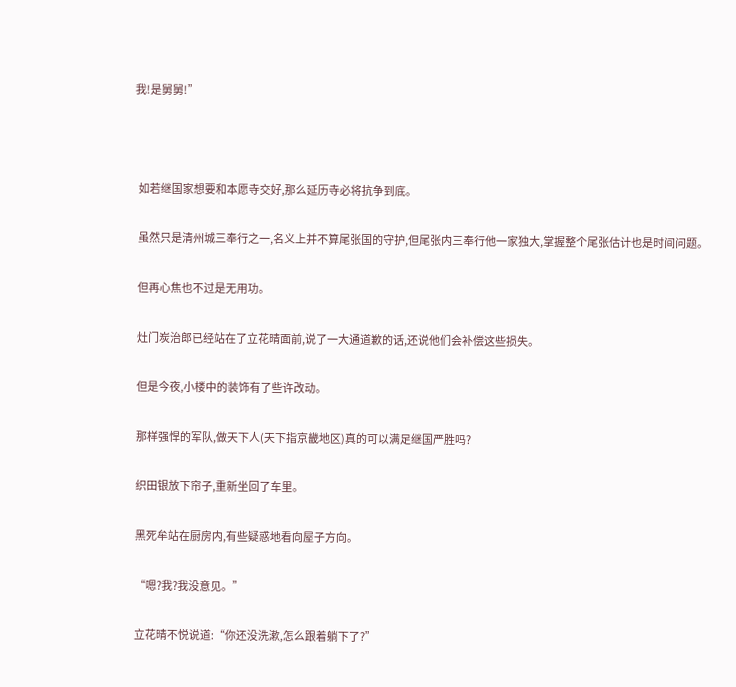我!是舅舅!”



  如若继国家想要和本愿寺交好,那么延历寺必将抗争到底。

  虽然只是清州城三奉行之一,名义上并不算尾张国的守护,但尾张内三奉行他一家独大,掌握整个尾张估计也是时间问题。

  但再心焦也不过是无用功。

  灶门炭治郎已经站在了立花晴面前,说了一大通道歉的话,还说他们会补偿这些损失。

  但是今夜,小楼中的装饰有了些许改动。

  那样强悍的军队,做天下人(天下指京畿地区)真的可以满足继国严胜吗?

  织田银放下帘子,重新坐回了车里。

  黑死牟站在厨房内,有些疑惑地看向屋子方向。

  “嗯?我?我没意见。”

  立花晴不悦说道:“你还没洗漱,怎么跟着躺下了?”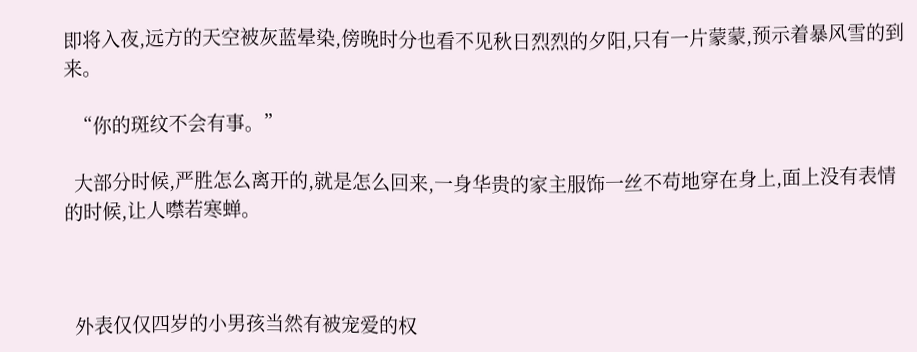即将入夜,远方的天空被灰蓝晕染,傍晚时分也看不见秋日烈烈的夕阳,只有一片蒙蒙,预示着暴风雪的到来。

  “你的斑纹不会有事。”

  大部分时候,严胜怎么离开的,就是怎么回来,一身华贵的家主服饰一丝不苟地穿在身上,面上没有表情的时候,让人噤若寒蝉。



  外表仅仅四岁的小男孩当然有被宠爱的权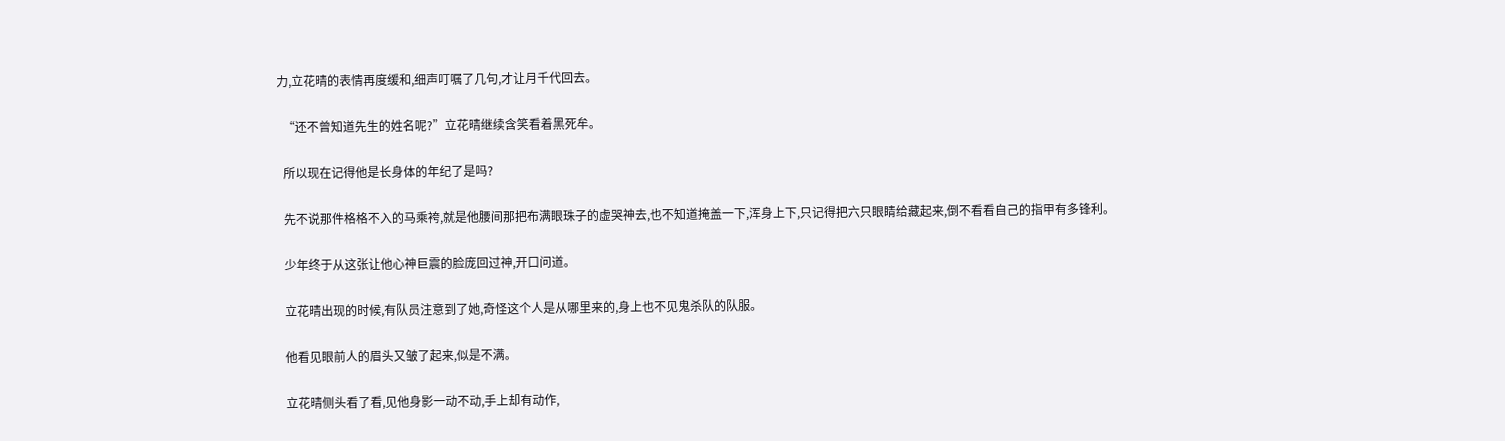力,立花晴的表情再度缓和,细声叮嘱了几句,才让月千代回去。

  “还不曾知道先生的姓名呢?”立花晴继续含笑看着黑死牟。

  所以现在记得他是长身体的年纪了是吗?

  先不说那件格格不入的马乘袴,就是他腰间那把布满眼珠子的虚哭神去,也不知道掩盖一下,浑身上下,只记得把六只眼睛给藏起来,倒不看看自己的指甲有多锋利。

  少年终于从这张让他心神巨震的脸庞回过神,开口问道。

  立花晴出现的时候,有队员注意到了她,奇怪这个人是从哪里来的,身上也不见鬼杀队的队服。

  他看见眼前人的眉头又皱了起来,似是不满。

  立花晴侧头看了看,见他身影一动不动,手上却有动作,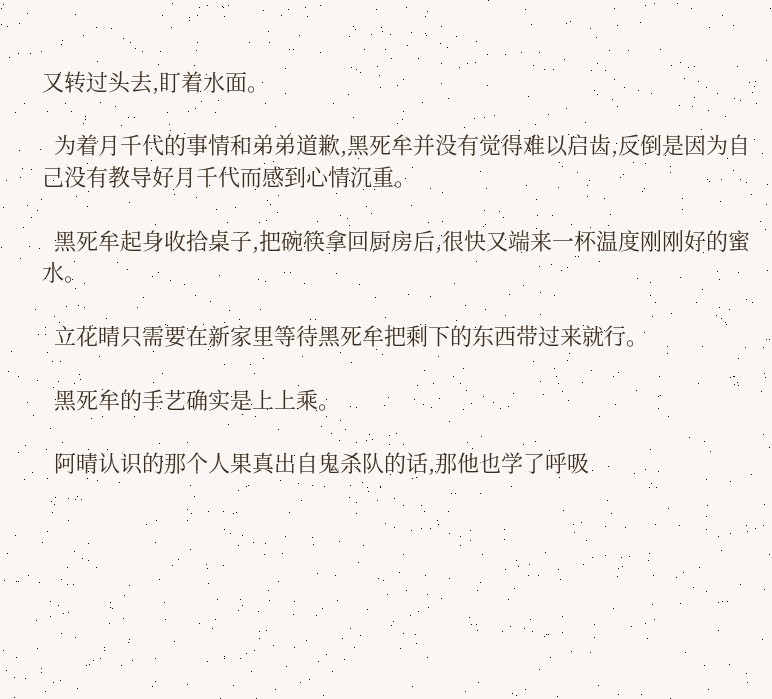又转过头去,盯着水面。

  为着月千代的事情和弟弟道歉,黑死牟并没有觉得难以启齿,反倒是因为自己没有教导好月千代而感到心情沉重。

  黑死牟起身收拾桌子,把碗筷拿回厨房后,很快又端来一杯温度刚刚好的蜜水。

  立花晴只需要在新家里等待黑死牟把剩下的东西带过来就行。

  黑死牟的手艺确实是上上乘。

  阿晴认识的那个人果真出自鬼杀队的话,那他也学了呼吸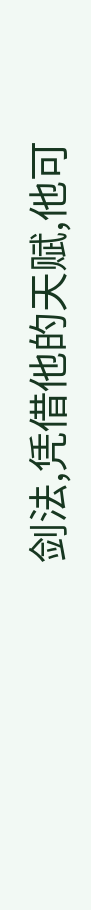剑法,凭借他的天赋,他可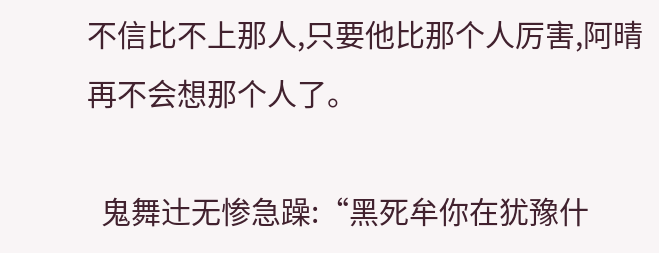不信比不上那人,只要他比那个人厉害,阿晴再不会想那个人了。

  鬼舞辻无惨急躁:“黑死牟你在犹豫什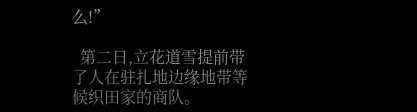么!”

  第二日,立花道雪提前带了人在驻扎地边缘地带等候织田家的商队。